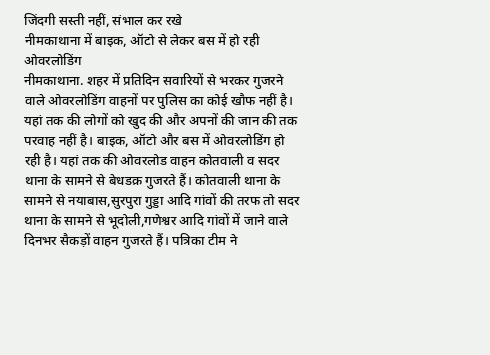जिंदगी सस्ती नहीं, संभाल कर रखे
नीमकाथाना में बाइक, ऑटो से लेकर बस में हो रही ओवरलोडिंग
नीमकाथाना. शहर में प्रतिदिन सवारियों से भरकर गुजरने वाले ओवरलोडिंग वाहनों पर पुलिस का कोई खौफ नहीं है। यहां तक की लोगों को खुद की और अपनों की जान की तक परवाह नहीं है। बाइक, ऑटो और बस में ओवरलोडिंग हो रही है। यहां तक की ओवरलोड वाहन कोतवाली व सदर थाना के सामने से बेधडक़ गुजरते हैं। कोतवाली थाना के सामने से नयाबास,सुरपुरा गुड्डा आदि गांवों की तरफ तो सदर थाना के सामने से भूदोली,गणेश्वर आदि गांवों में जाने वाले दिनभर सैकड़ों वाहन गुजरते हैं। पत्रिका टीम ने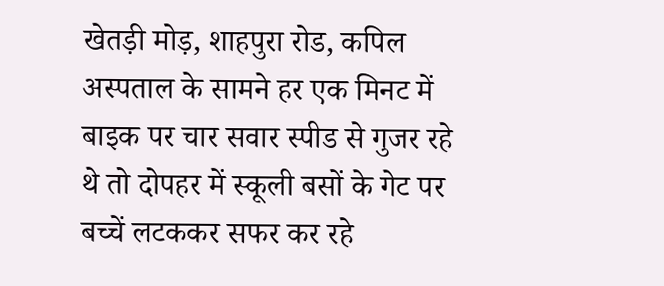खेतड़ी मोड़, शाहपुरा रोड, कपिल अस्पताल के सामने हर एक मिनट में बाइक पर चार सवार स्पीड से गुजर रहे थे तो दोपहर में स्कूली बसों के गेट पर बच्चें लटककर सफर कर रहे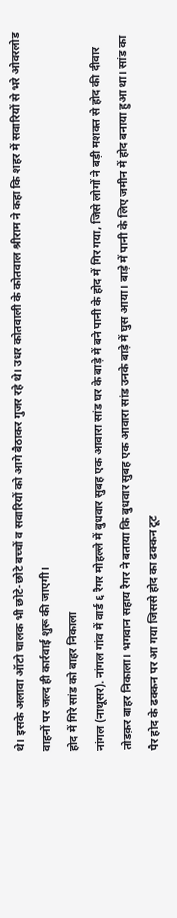थे। इसके अलावा ऑटो चालक भी छोटे-छोटे बच्चों व सवारियों को आगे बैठाकर गुजर रहे थे। उधर कोतवाली के कोतवाल श्रीराम ने कहा कि शहर में सवारियों से भरे ओवरलोड वाहनों पर जल्द ही कार्रवाई शुरू की जाएगी।
होद में गिरे सांड को बाहर निकाला
नांगल (नाथूसर). नांगल गांव में वार्ड ६ रैगर मोहल्ले में बुधवार सुबह एक आवारा सांड घर के बाड़े में बने पानी के होद में गिर गया, जिसे लोगों ने बड़ी मशक्त से होद की दीवार तोडक़र बाहर निकाला। भगवान सहाय रैगर ने बताया कि बुधवार सुबह एक आवारा सांड उनके बाड़े में घुस आया। बाड़े में पानी के लिए जमीन में होद बनाया हुआ था। सांड का पैर होद के ढक्कन पर आ गया जिससे होद का ढक्कन टूट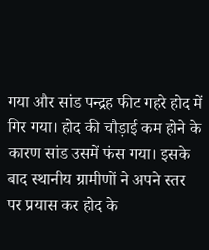गया और सांड पन्द्रह फीट गहरे होद में गिर गया। होद की चौड़ाई कम होने के कारण सांड उसमें फंस गया। इसके बाद स्थानीय ग्रामीणों ने अपने स्तर पर प्रयास कर होद के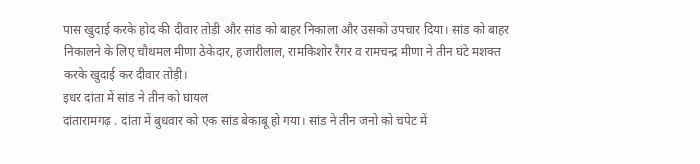पास खुदाई करके होद की दीवार तोड़ी और सांड को बाहर निकाला और उसको उपचार दिया। सांड को बाहर निकालने के लिए चौथमल मीणा ठेकेदार, हजारीलाल, रामकिशोर रैगर व रामचन्द्र मीणा ने तीन घंटे मशक्त करके खुदाई कर दीवार तोड़ी।
इधर दांता में सांड ने तीन को घायल
दांतारामगढ़ . दांता में बुधवार को एक सांड बेकाबू हो गया। सांड ने तीन जनो को चपेट में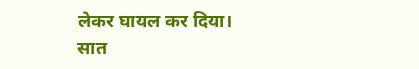लेकर घायल कर दिया। सात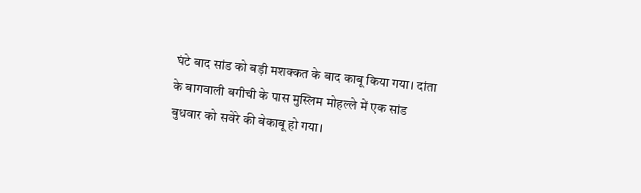घंटे बाद सांड को बड़ी मशक्कत के बाद काबू किया गया। दांता के बागवाली बगीची के पास मुस्लिम मोहल्ले में एक सांड बुधवार को सवेरे की बेकाबू हो गया।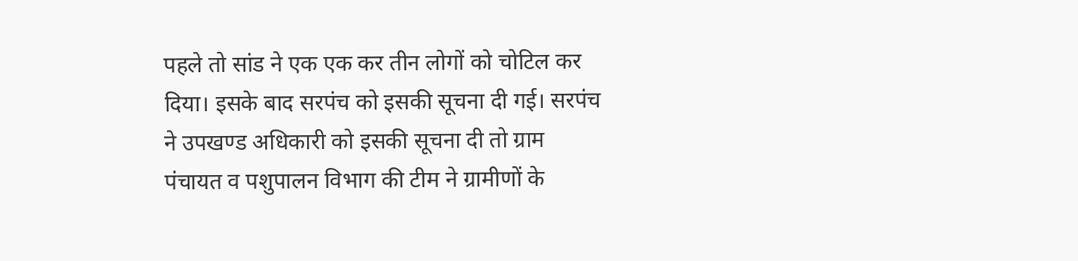पहले तो सांड ने एक एक कर तीन लोगों को चोटिल कर दिया। इसके बाद सरपंच को इसकी सूचना दी गई। सरपंच ने उपखण्ड अधिकारी को इसकी सूचना दी तो ग्राम पंचायत व पशुपालन विभाग की टीम ने ग्रामीणों के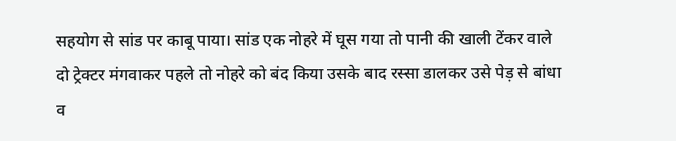सहयोग से सांड पर काबू पाया। सांड एक नोहरे में घूस गया तो पानी की खाली टेंकर वाले दो ट्रेक्टर मंगवाकर पहले तो नोहरे को बंद किया उसके बाद रस्सा डालकर उसे पेड़ से बांधा व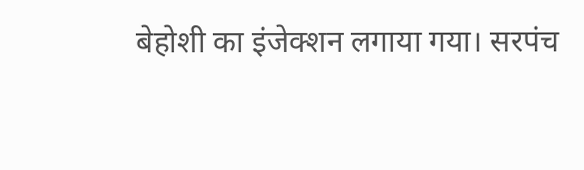बेहोशी का इंजेक्शन लगाया गया। सरपंच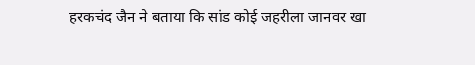हरकचंद जैन ने बताया कि सांड कोई जहरीला जानवर खा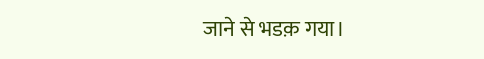जाने से भडक़ गया।